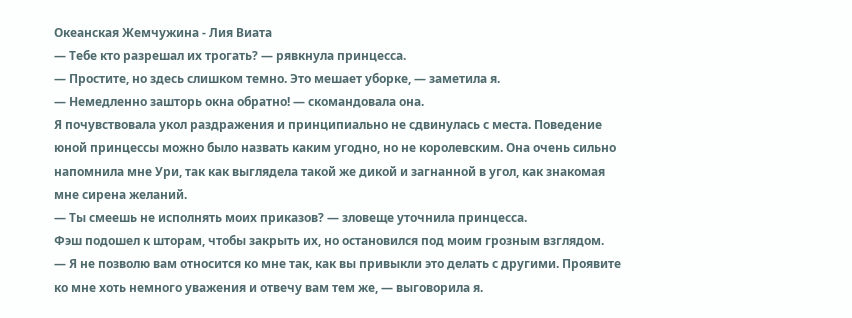Океанская Жемчужина - Лия Виата
— Тебе кто разрешал их трогать? — рявкнула принцесса.
— Простите, но здесь слишком темно. Это мешает уборке, — заметила я.
— Немедленно зашторь окна обратно! — скомандовала она.
Я почувствовала укол раздражения и принципиально не сдвинулась с места. Поведение юной принцессы можно было назвать каким угодно, но не королевским. Она очень сильно напомнила мне Ури, так как выглядела такой же дикой и загнанной в угол, как знакомая мне сирена желаний.
— Ты смеешь не исполнять моих приказов? — зловеще уточнила принцесса.
Фэш подошел к шторам, чтобы закрыть их, но остановился под моим грозным взглядом.
— Я не позволю вам относится ко мне так, как вы привыкли это делать с другими. Проявите ко мне хоть немного уважения и отвечу вам тем же, — выговорила я.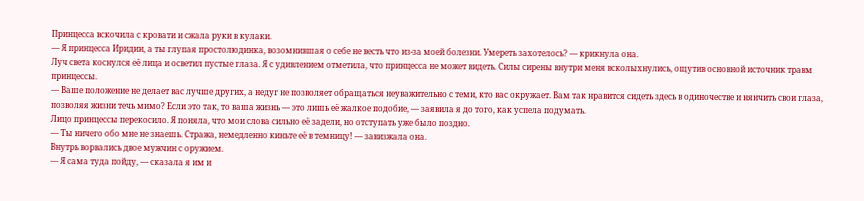Принцесса вскочила с кровати и сжала руки в кулаки.
— Я принцесса Иридии, а ты глупая простолюдинка, возомнившая о себе не весть что из-за моей болезни. Умереть захотелось? — крикнула она.
Луч света коснулся её лица и осветил пустые глаза. Я с удивлением отметила, что принцесса не может видеть. Силы сирены внутри меня всколыхнулись, ощутив основной источник травм принцессы.
— Ваше положение не делает вас лучше других, а недуг не позволяет обращаться неуважительно с теми, кто вас окружает. Вам так нравится сидеть здесь в одиночестве и нянчить свои глаза, позволяя жизни течь мимо? Если это так, то ваша жизнь — это лишь её жалкое подобие, — заявила я до того, как успела подумать.
Лицо принцессы перекосило. Я поняла, что мои слова сильно её задели, но отступать уже было поздно.
— Ты ничего обо мне не знаешь. Стража, немедленно киньте её в темницу! — завизжала она.
Внутрь ворвались двое мужчин с оружием.
— Я сама туда пойду, — сказала я им и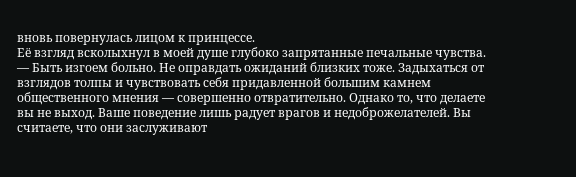вновь повернулась лицом к принцессе.
Её взгляд всколыхнул в моей душе глубоко запрятанные печальные чувства.
— Быть изгоем больно. Не оправдать ожиданий близких тоже. Задыхаться от взглядов толпы и чувствовать себя придавленной большим камнем общественного мнения — совершенно отвратительно. Однако то, что делаете вы не выход. Ваше поведение лишь радует врагов и недоброжелателей. Вы считаете, что они заслуживают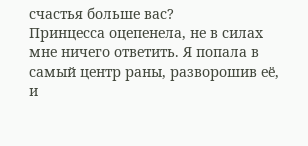счастья больше вас?
Принцесса оцепенела, не в силах мне ничего ответить. Я попала в самый центр раны, разворошив её, и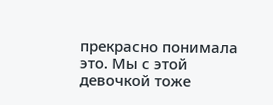прекрасно понимала это. Мы с этой девочкой тоже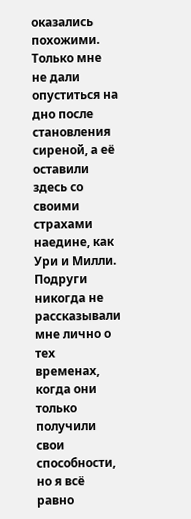оказались похожими. Только мне не дали опуститься на дно после становления сиреной, а её оставили здесь со своими страхами наедине, как Ури и Милли. Подруги никогда не рассказывали мне лично о тех временах, когда они только получили свои способности, но я всё равно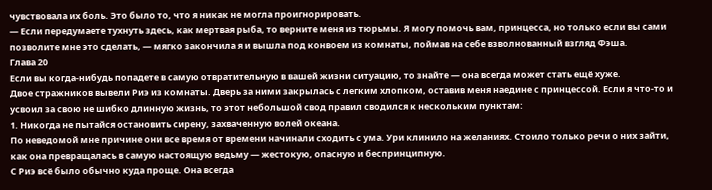чувствовала их боль. Это было то, что я никак не могла проигнорировать.
— Если передумаете тухнуть здесь, как мертвая рыба, то верните меня из тюрьмы. Я могу помочь вам, принцесса, но только если вы сами позволите мне это сделать, — мягко закончила я и вышла под конвоем из комнаты, поймав на себе взволнованный взгляд Фэша.
Глава 20
Если вы когда-нибудь попадете в самую отвратительную в вашей жизни ситуацию, то знайте — она всегда может стать ещё хуже.
Двое стражников вывели Риэ из комнаты. Дверь за ними закрылась с легким хлопком, оставив меня наедине с принцессой. Если я что-то и усвоил за свою не шибко длинную жизнь, то этот небольшой свод правил сводился к нескольким пунктам:
1. Никогда не пытайся остановить сирену, захваченную волей океана.
По неведомой мне причине они все время от времени начинали сходить с ума. Ури клинило на желаниях. Стоило только речи о них зайти, как она превращалась в самую настоящую ведьму — жестокую, опасную и беспринципную.
С Риэ всё было обычно куда проще. Она всегда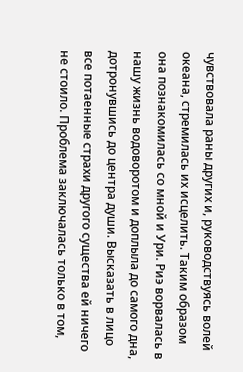чувствовала раны других и, руководствуясь волей океана, стремилась их исцелить. Таким образом она познакомилась со мной и Ури. Риэ ворвалась в нашу жизнь водоворотом и доплыла до самого дна, дотронувшись до центра души. Высказать в лицо все потаенные страхи другого существа ей ничего не стоило. Проблема заключалась только в том,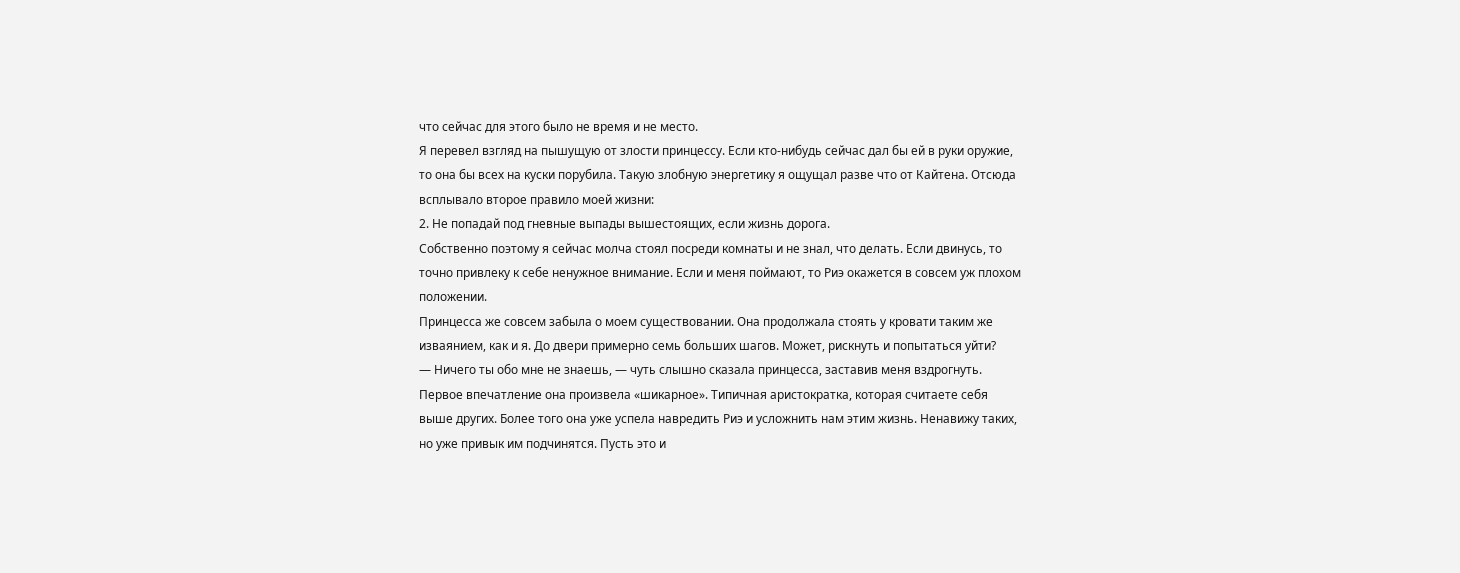что сейчас для этого было не время и не место.
Я перевел взгляд на пышущую от злости принцессу. Если кто-нибудь сейчас дал бы ей в руки оружие, то она бы всех на куски порубила. Такую злобную энергетику я ощущал разве что от Кайтена. Отсюда всплывало второе правило моей жизни:
2. Не попадай под гневные выпады вышестоящих, если жизнь дорога.
Собственно поэтому я сейчас молча стоял посреди комнаты и не знал, что делать. Если двинусь, то точно привлеку к себе ненужное внимание. Если и меня поймают, то Риэ окажется в совсем уж плохом положении.
Принцесса же совсем забыла о моем существовании. Она продолжала стоять у кровати таким же изваянием, как и я. До двери примерно семь больших шагов. Может, рискнуть и попытаться уйти?
— Ничего ты обо мне не знаешь, — чуть слышно сказала принцесса, заставив меня вздрогнуть.
Первое впечатление она произвела «шикарное». Типичная аристократка, которая считаете себя выше других. Более того она уже успела навредить Риэ и усложнить нам этим жизнь. Ненавижу таких, но уже привык им подчинятся. Пусть это и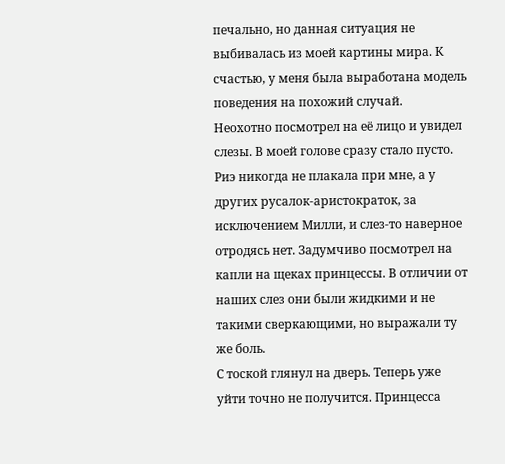печально, но данная ситуация не выбивалась из моей картины мира. К счастью, у меня была выработана модель поведения на похожий случай.
Неохотно посмотрел на её лицо и увидел слезы. В моей голове сразу стало пусто. Риэ никогда не плакала при мне, а у других русалок-аристократок, за исключением Милли, и слез-то наверное отродясь нет. Задумчиво посмотрел на капли на щеках принцессы. В отличии от наших слез они были жидкими и не такими сверкающими, но выражали ту же боль.
С тоской глянул на дверь. Теперь уже уйти точно не получится. Принцесса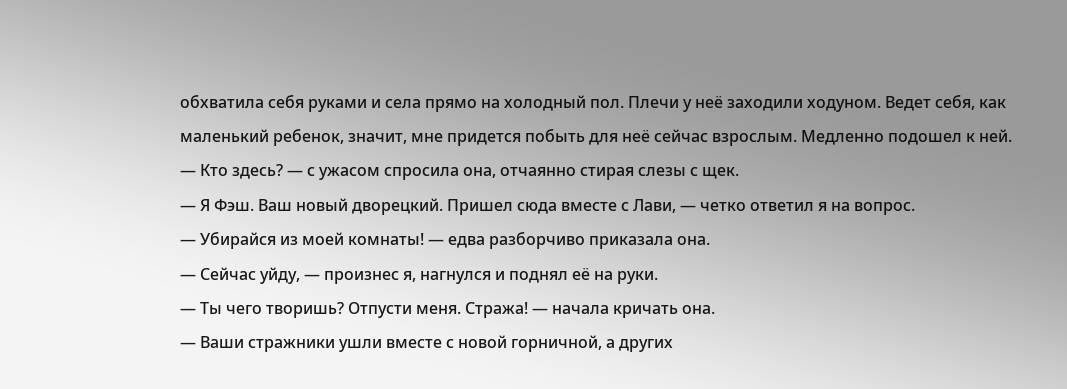обхватила себя руками и села прямо на холодный пол. Плечи у неё заходили ходуном. Ведет себя, как маленький ребенок, значит, мне придется побыть для неё сейчас взрослым. Медленно подошел к ней.
— Кто здесь? — с ужасом спросила она, отчаянно стирая слезы с щек.
— Я Фэш. Ваш новый дворецкий. Пришел сюда вместе с Лави, — четко ответил я на вопрос.
— Убирайся из моей комнаты! — едва разборчиво приказала она.
— Сейчас уйду, — произнес я, нагнулся и поднял её на руки.
— Ты чего творишь? Отпусти меня. Стража! — начала кричать она.
— Ваши стражники ушли вместе с новой горничной, а других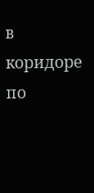в коридоре по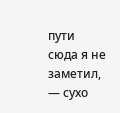пути сюда я не заметил, — сухо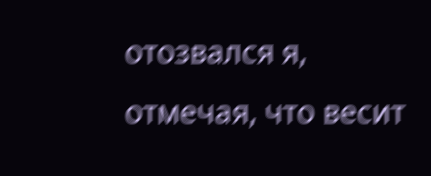отозвался я, отмечая, что весит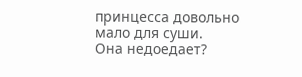принцесса довольно мало для суши.
Она недоедает?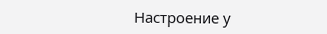Настроение у